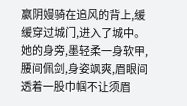嬴阴嫚骑在追风的背上,缓缓穿过城门,进入了城中。
她的身旁,墨轻柔一身软甲,腰间佩剑,身姿飒爽,眉眼间透着一股巾帼不让须眉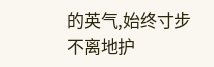的英气,始终寸步不离地护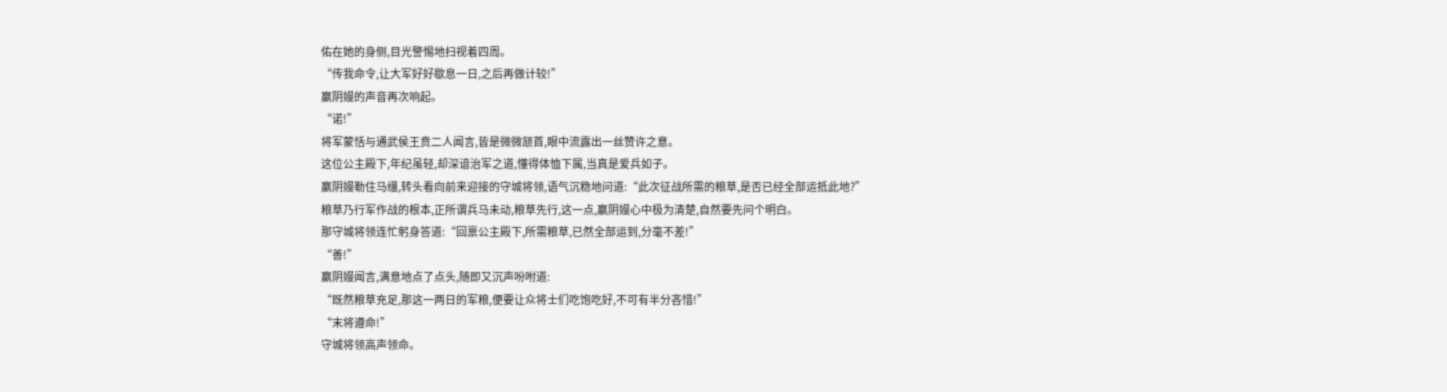佑在她的身侧,目光警惕地扫视着四周。
“传我命令,让大军好好歇息一日,之后再做计较!”
嬴阴嫚的声音再次响起。
“诺!”
将军蒙恬与通武侯王贲二人闻言,皆是微微颔首,眼中流露出一丝赞许之意。
这位公主殿下,年纪虽轻,却深谙治军之道,懂得体恤下属,当真是爱兵如子。
嬴阴嫚勒住马缰,转头看向前来迎接的守城将领,语气沉稳地问道:“此次征战所需的粮草,是否已经全部运抵此地?”
粮草乃行军作战的根本,正所谓兵马未动,粮草先行,这一点,嬴阴嫚心中极为清楚,自然要先问个明白。
那守城将领连忙躬身答道:“回禀公主殿下,所需粮草,已然全部运到,分毫不差!”
“善!”
嬴阴嫚闻言,满意地点了点头,随即又沉声吩咐道:
“既然粮草充足,那这一两日的军粮,便要让众将士们吃饱吃好,不可有半分吝惜!”
“末将遵命!”
守城将领高声领命。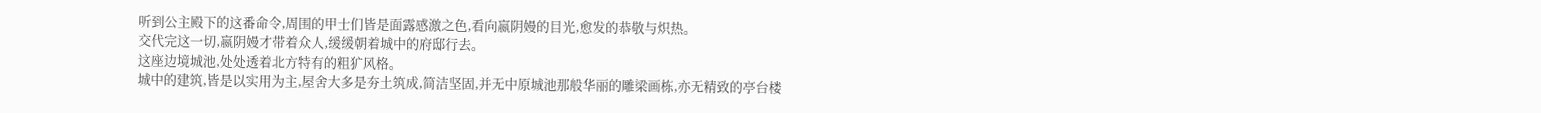听到公主殿下的这番命令,周围的甲士们皆是面露感激之色,看向嬴阴嫚的目光,愈发的恭敬与炽热。
交代完这一切,嬴阴嫚才带着众人,缓缓朝着城中的府邸行去。
这座边境城池,处处透着北方特有的粗犷风格。
城中的建筑,皆是以实用为主,屋舍大多是夯土筑成,简洁坚固,并无中原城池那般华丽的雕梁画栋,亦无精致的亭台楼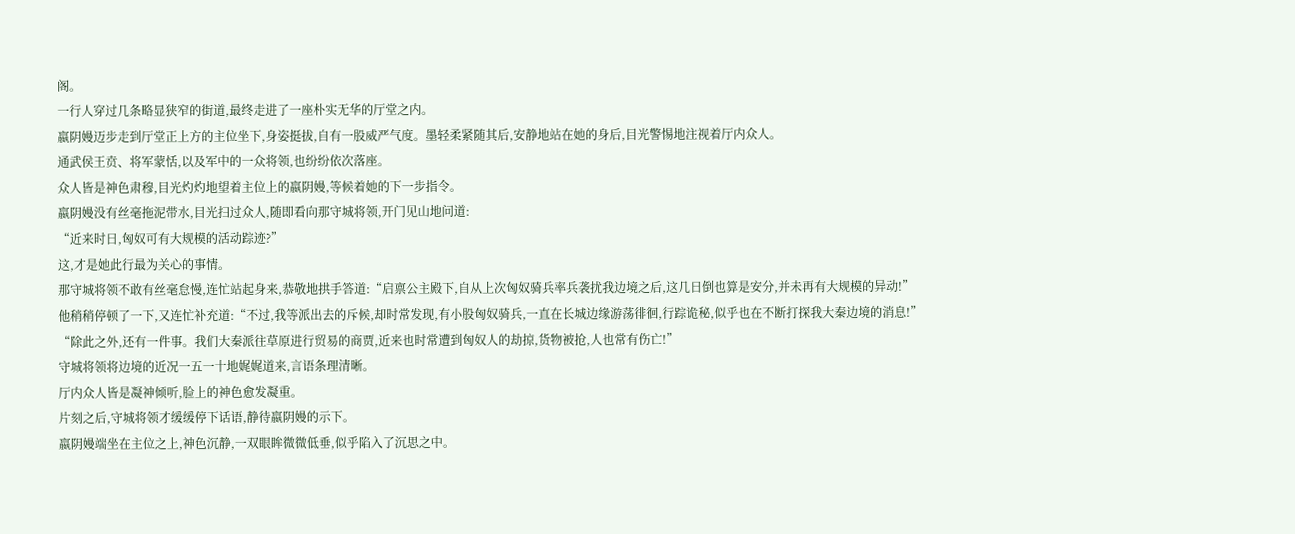阁。
一行人穿过几条略显狭窄的街道,最终走进了一座朴实无华的厅堂之内。
嬴阴嫚迈步走到厅堂正上方的主位坐下,身姿挺拔,自有一股威严气度。墨轻柔紧随其后,安静地站在她的身后,目光警惕地注视着厅内众人。
通武侯王贲、将军蒙恬,以及军中的一众将领,也纷纷依次落座。
众人皆是神色肃穆,目光灼灼地望着主位上的嬴阴嫚,等候着她的下一步指令。
嬴阴嫚没有丝毫拖泥带水,目光扫过众人,随即看向那守城将领,开门见山地问道:
“近来时日,匈奴可有大规模的活动踪迹?”
这,才是她此行最为关心的事情。
那守城将领不敢有丝毫怠慢,连忙站起身来,恭敬地拱手答道:“启禀公主殿下,自从上次匈奴骑兵率兵袭扰我边境之后,这几日倒也算是安分,并未再有大规模的异动!”
他稍稍停顿了一下,又连忙补充道:“不过,我等派出去的斥候,却时常发现,有小股匈奴骑兵,一直在长城边缘游荡徘徊,行踪诡秘,似乎也在不断打探我大秦边境的消息!”
“除此之外,还有一件事。我们大秦派往草原进行贸易的商贾,近来也时常遭到匈奴人的劫掠,货物被抢,人也常有伤亡!”
守城将领将边境的近况一五一十地娓娓道来,言语条理清晰。
厅内众人皆是凝神倾听,脸上的神色愈发凝重。
片刻之后,守城将领才缓缓停下话语,静待嬴阴嫚的示下。
嬴阴嫚端坐在主位之上,神色沉静,一双眼眸微微低垂,似乎陷入了沉思之中。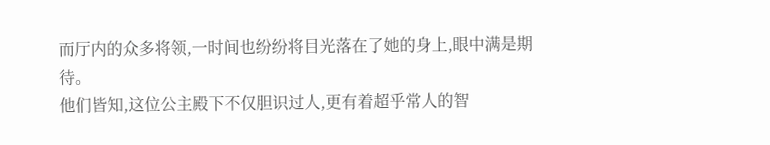而厅内的众多将领,一时间也纷纷将目光落在了她的身上,眼中满是期待。
他们皆知,这位公主殿下不仅胆识过人,更有着超乎常人的智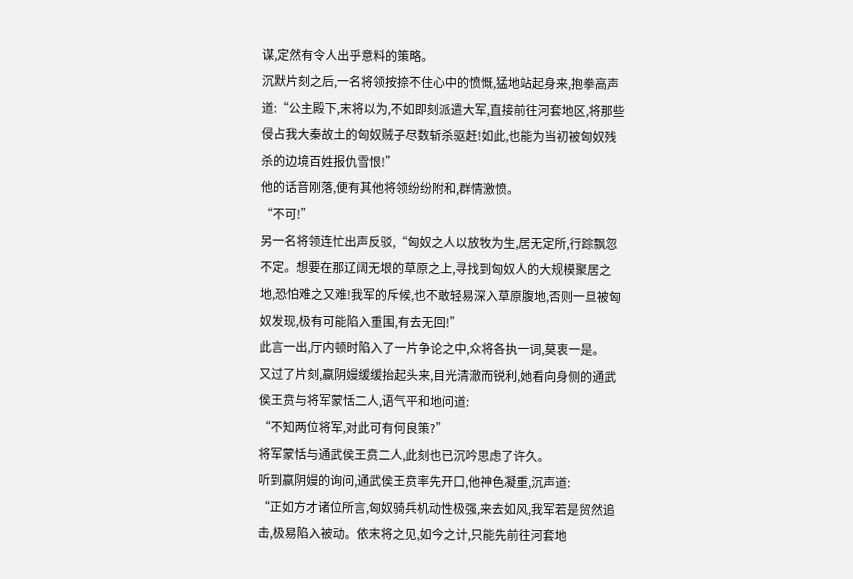谋,定然有令人出乎意料的策略。
沉默片刻之后,一名将领按捺不住心中的愤慨,猛地站起身来,抱拳高声道:“公主殿下,末将以为,不如即刻派遣大军,直接前往河套地区,将那些侵占我大秦故土的匈奴贼子尽数斩杀驱赶!如此,也能为当初被匈奴残杀的边境百姓报仇雪恨!”
他的话音刚落,便有其他将领纷纷附和,群情激愤。
“不可!”
另一名将领连忙出声反驳,“匈奴之人以放牧为生,居无定所,行踪飘忽不定。想要在那辽阔无垠的草原之上,寻找到匈奴人的大规模聚居之地,恐怕难之又难!我军的斥候,也不敢轻易深入草原腹地,否则一旦被匈奴发现,极有可能陷入重围,有去无回!”
此言一出,厅内顿时陷入了一片争论之中,众将各执一词,莫衷一是。
又过了片刻,嬴阴嫚缓缓抬起头来,目光清澈而锐利,她看向身侧的通武侯王贲与将军蒙恬二人,语气平和地问道:
“不知两位将军,对此可有何良策?”
将军蒙恬与通武侯王贲二人,此刻也已沉吟思虑了许久。
听到嬴阴嫚的询问,通武侯王贲率先开口,他神色凝重,沉声道:
“正如方才诸位所言,匈奴骑兵机动性极强,来去如风,我军若是贸然追击,极易陷入被动。依末将之见,如今之计,只能先前往河套地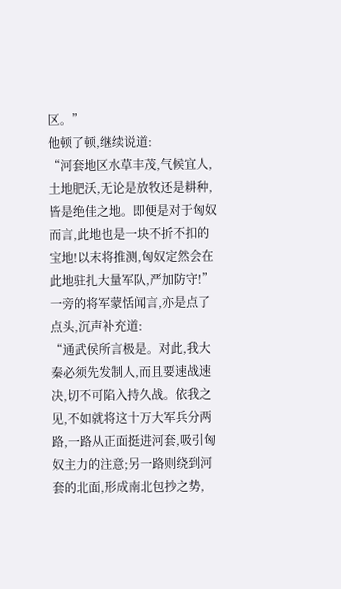区。”
他顿了顿,继续说道:
“河套地区水草丰茂,气候宜人,土地肥沃,无论是放牧还是耕种,皆是绝佳之地。即便是对于匈奴而言,此地也是一块不折不扣的宝地!以末将推测,匈奴定然会在此地驻扎大量军队,严加防守!”
一旁的将军蒙恬闻言,亦是点了点头,沉声补充道:
“通武侯所言极是。对此,我大秦必须先发制人,而且要速战速决,切不可陷入持久战。依我之见,不如就将这十万大军兵分两路,一路从正面挺进河套,吸引匈奴主力的注意;另一路则绕到河套的北面,形成南北包抄之势,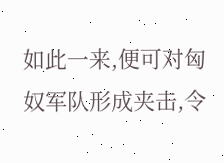如此一来,便可对匈奴军队形成夹击,令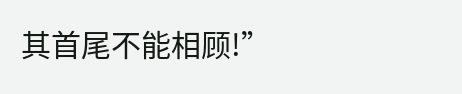其首尾不能相顾!”